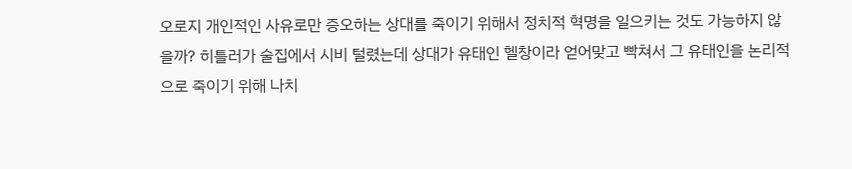오로지 개인적인 사유로만 증오하는 상대를 죽이기 위해서 정치적 혁명을 일으키는 것도 가능하지 않을까? 히틀러가 술집에서 시비 털렸는데 상대가 유태인 헬창이라 얻어맞고 빡쳐서 그 유태인을 논리적으로 죽이기 위해 나치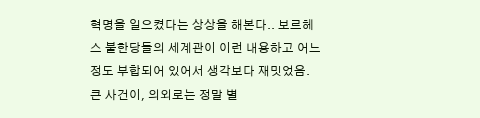혁명을 일으켰다는 상상을 해본다.. 보르헤스 불한당들의 세계관이 이런 내용하고 어느 정도 부합되어 있어서 생각보다 재밋었음. 큰 사건이, 의외로는 정말 별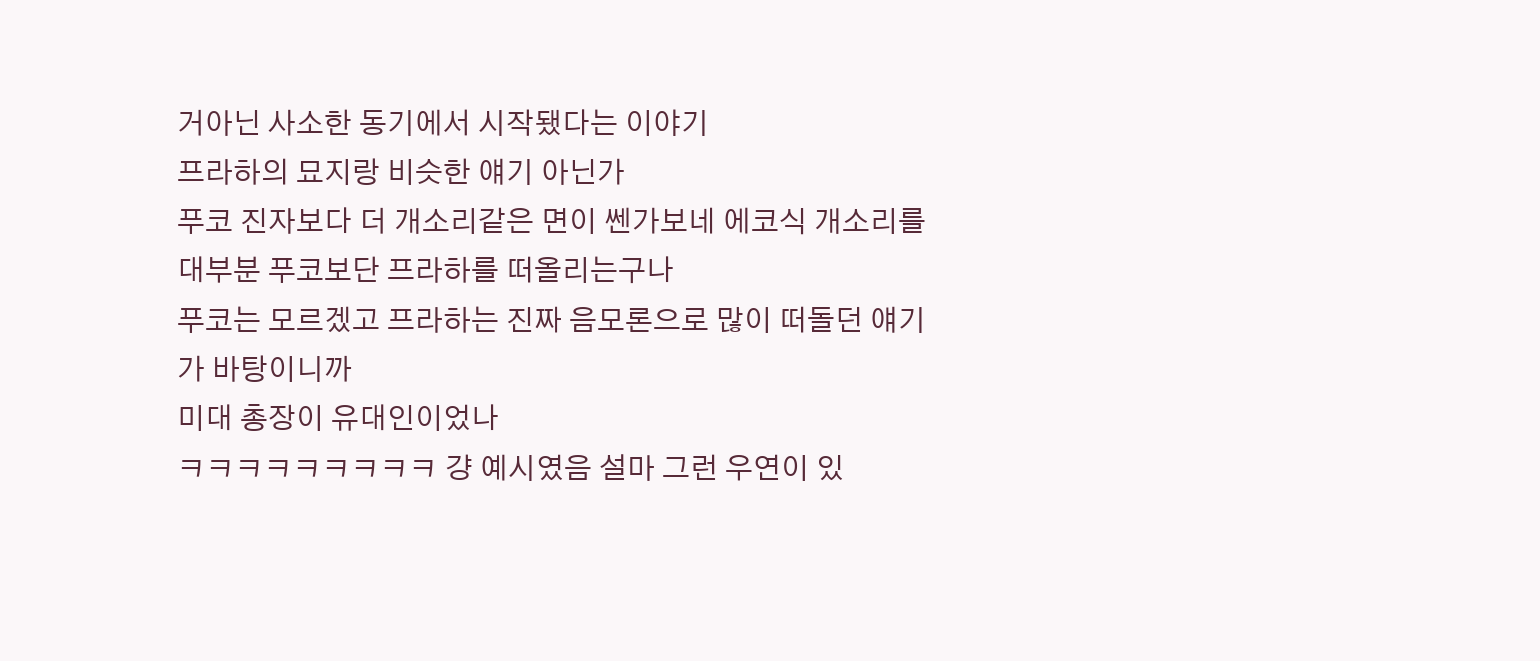거아닌 사소한 동기에서 시작됐다는 이야기
프라하의 묘지랑 비슷한 얘기 아닌가
푸코 진자보다 더 개소리같은 면이 쎈가보네 에코식 개소리를 대부분 푸코보단 프라하를 떠올리는구나
푸코는 모르겠고 프라하는 진짜 음모론으로 많이 떠돌던 얘기가 바탕이니까
미대 총장이 유대인이었나
ㅋㅋㅋㅋㅋㅋㅋㅋㅋ 걍 예시였음 설마 그런 우연이 있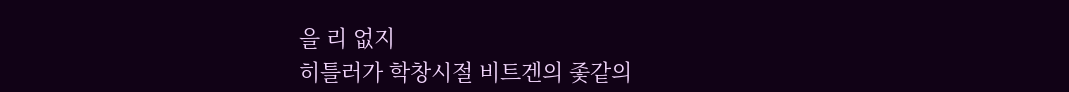을 리 없지
히틀러가 학창시절 비트겐의 좇같의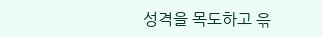성격을 목도하고 윾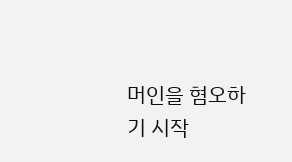머인을 혐오하기 시작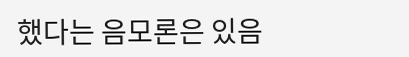했다는 음모론은 있음